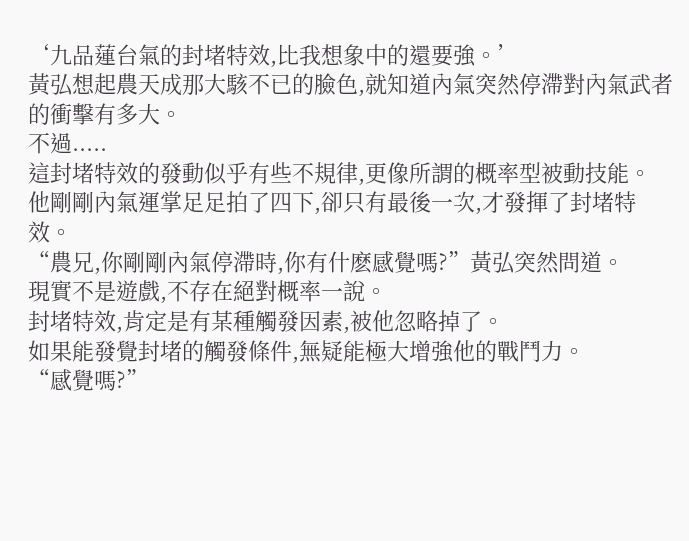‘九品蓮台氣的封堵特效,比我想象中的還要強。’
黃弘想起農天成那大駭不已的臉色,就知道內氣突然停滯對內氣武者的衝擊有多大。
不過.....
這封堵特效的發動似乎有些不規律,更像所謂的概率型被動技能。
他剛剛內氣運掌足足拍了四下,卻只有最後一次,才發揮了封堵特效。
“農兄,你剛剛內氣停滯時,你有什麽感覺嗎?”黃弘突然問道。
現實不是遊戲,不存在絕對概率一說。
封堵特效,肯定是有某種觸發因素,被他忽略掉了。
如果能發覺封堵的觸發條件,無疑能極大增強他的戰鬥力。
“感覺嗎?”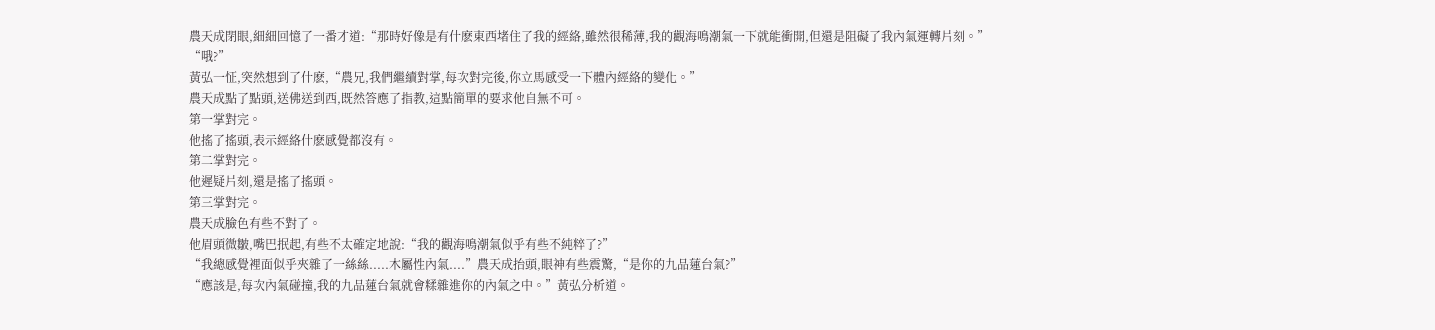農天成閉眼,細細回憶了一番才道:“那時好像是有什麽東西堵住了我的經絡,雖然很稀薄,我的觀海鳴潮氣一下就能衝開,但還是阻礙了我內氣運轉片刻。”
“哦?”
黃弘一怔,突然想到了什麽,“農兄,我們繼續對掌,每次對完後,你立馬感受一下體內經絡的變化。”
農天成點了點頭,送佛送到西,既然答應了指教,這點簡單的要求他自無不可。
第一掌對完。
他搖了搖頭,表示經絡什麽感覺都沒有。
第二掌對完。
他遲疑片刻,還是搖了搖頭。
第三掌對完。
農天成臉色有些不對了。
他眉頭微皺,嘴巴抿起,有些不太確定地說:“我的觀海鳴潮氣似乎有些不純粹了?”
“我總感覺裡面似乎夾雜了一絲絲.....木屬性內氣....”農天成抬頭,眼神有些震驚,“是你的九品蓮台氣?”
“應該是,每次內氣碰撞,我的九品蓮台氣就會糅雜進你的內氣之中。”黃弘分析道。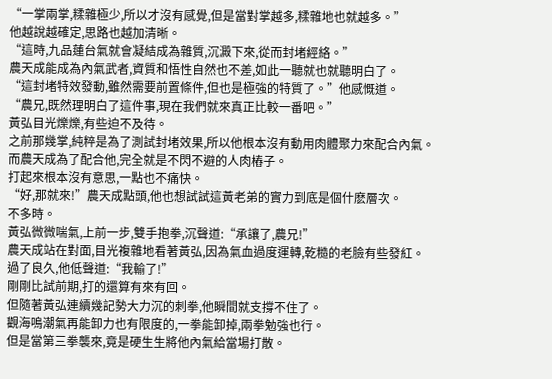“一掌兩掌,糅雜極少,所以才沒有感覺,但是當對掌越多,糅雜地也就越多。”
他越說越確定,思路也越加清晰。
“這時,九品蓮台氣就會凝結成為雜質,沉澱下來,從而封堵經絡。”
農天成能成為內氣武者,資質和悟性自然也不差,如此一聽就也就聽明白了。
“這封堵特效發動,雖然需要前置條件,但也是極強的特質了。”他感慨道。
“農兄,既然理明白了這件事,現在我們就來真正比較一番吧。”
黃弘目光爍爍,有些迫不及待。
之前那幾掌,純粹是為了測試封堵效果,所以他根本沒有動用肉體聚力來配合內氣。
而農天成為了配合他,完全就是不閃不避的人肉樁子。
打起來根本沒有意思,一點也不痛快。
“好,那就來!”農天成點頭,他也想試試這黃老弟的實力到底是個什麽層次。
不多時。
黃弘微微喘氣,上前一步,雙手抱拳,沉聲道:“承讓了,農兄!”
農天成站在對面,目光複雜地看著黃弘,因為氣血過度運轉,乾糙的老臉有些發紅。
過了良久,他低聲道:“我輸了!”
剛剛比試前期,打的還算有來有回。
但隨著黃弘連續幾記勢大力沉的刺拳,他瞬間就支撐不住了。
觀海鳴潮氣再能卸力也有限度的,一拳能卸掉,兩拳勉強也行。
但是當第三拳襲來,竟是硬生生將他內氣給當場打散。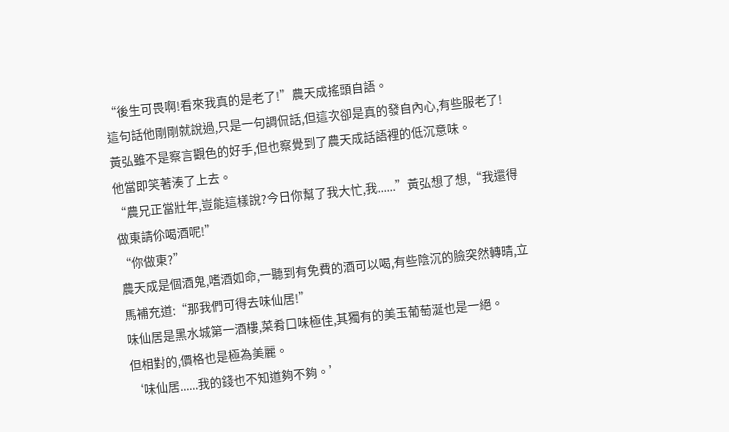“後生可畏啊!看來我真的是老了!”農天成搖頭自語。
這句話他剛剛就說過,只是一句調侃話,但這次卻是真的發自內心,有些服老了!
黃弘雖不是察言觀色的好手,但也察覺到了農天成話語裡的低沉意味。
他當即笑著湊了上去。
“農兄正當壯年,豈能這樣說?今日你幫了我大忙,我......”黃弘想了想,“我還得做東請伱喝酒呢!”
“你做東?”
農天成是個酒鬼,嗜酒如命,一聽到有免費的酒可以喝,有些陰沉的臉突然轉晴,立馬補充道:“那我們可得去味仙居!”
味仙居是黑水城第一酒樓,菜肴口味極佳,其獨有的美玉葡萄涎也是一絕。
但相對的,價格也是極為美麗。
‘味仙居......我的錢也不知道夠不夠。’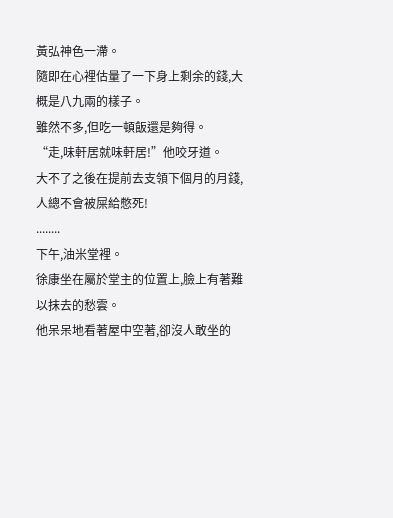黃弘神色一滯。
隨即在心裡估量了一下身上剩余的錢,大概是八九兩的樣子。
雖然不多,但吃一頓飯還是夠得。
“走,味軒居就味軒居!”他咬牙道。
大不了之後在提前去支領下個月的月錢,人總不會被屎給憋死!
........
下午,油米堂裡。
徐康坐在屬於堂主的位置上,臉上有著難以抹去的愁雲。
他呆呆地看著屋中空著,卻沒人敢坐的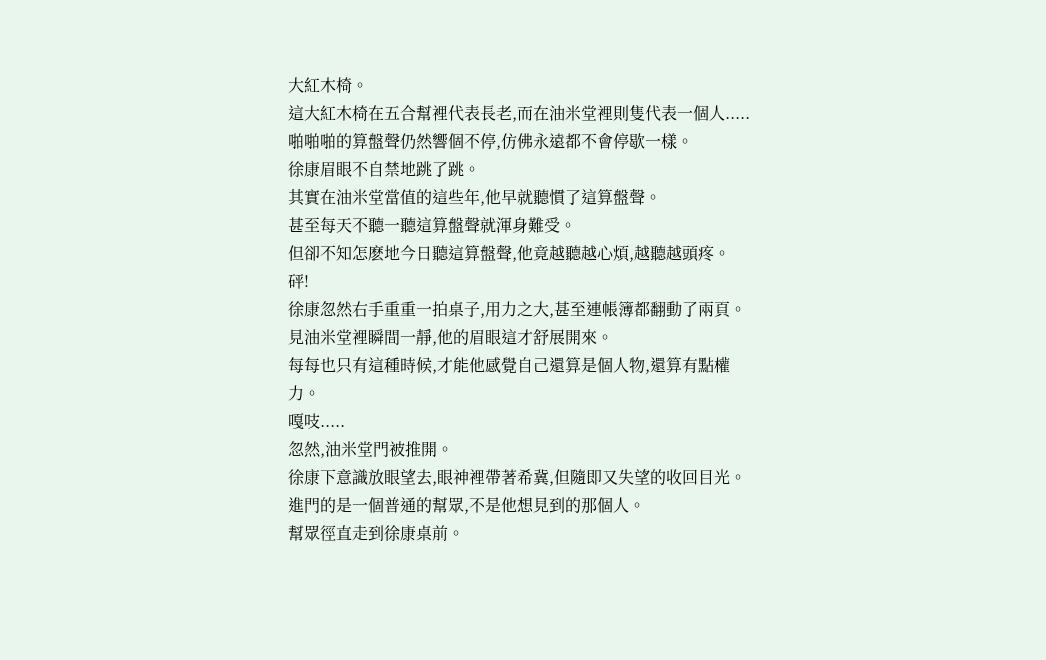大紅木椅。
這大紅木椅在五合幫裡代表長老,而在油米堂裡則隻代表一個人.....
啪啪啪的算盤聲仍然響個不停,仿佛永遠都不會停歇一樣。
徐康眉眼不自禁地跳了跳。
其實在油米堂當值的這些年,他早就聽慣了這算盤聲。
甚至每天不聽一聽這算盤聲就渾身難受。
但卻不知怎麽地今日聽這算盤聲,他竟越聽越心煩,越聽越頭疼。
砰!
徐康忽然右手重重一拍桌子,用力之大,甚至連帳簿都翻動了兩頁。
見油米堂裡瞬間一靜,他的眉眼這才舒展開來。
每每也只有這種時候,才能他感覺自己還算是個人物,還算有點權力。
嘎吱.....
忽然,油米堂門被推開。
徐康下意識放眼望去,眼神裡帶著希冀,但隨即又失望的收回目光。
進門的是一個普通的幫眾,不是他想見到的那個人。
幫眾徑直走到徐康桌前。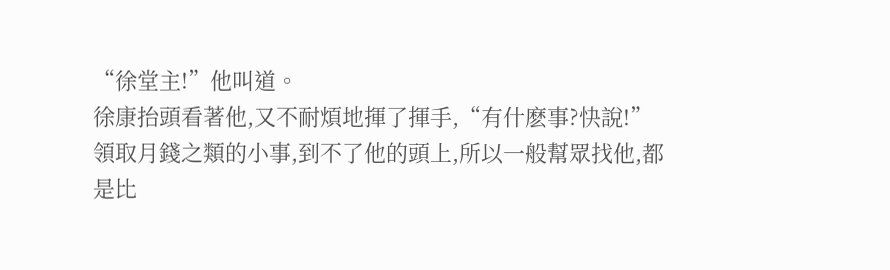“徐堂主!”他叫道。
徐康抬頭看著他,又不耐煩地揮了揮手,“有什麽事?快說!”
領取月錢之類的小事,到不了他的頭上,所以一般幫眾找他,都是比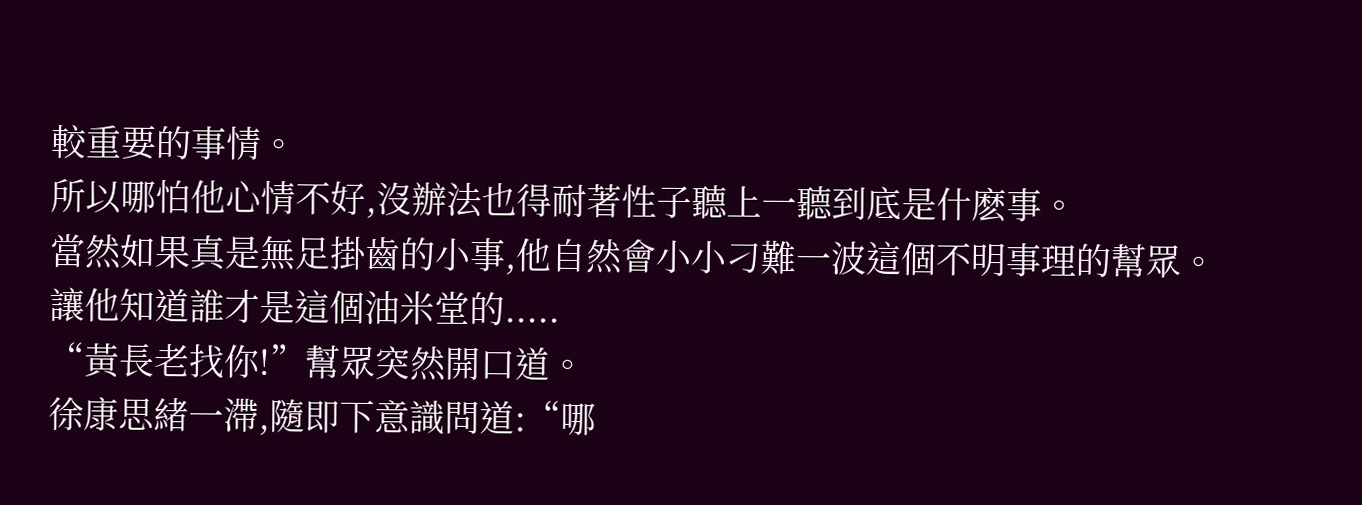較重要的事情。
所以哪怕他心情不好,沒辦法也得耐著性子聽上一聽到底是什麽事。
當然如果真是無足掛齒的小事,他自然會小小刁難一波這個不明事理的幫眾。
讓他知道誰才是這個油米堂的.....
“黃長老找你!”幫眾突然開口道。
徐康思緒一滯,隨即下意識問道:“哪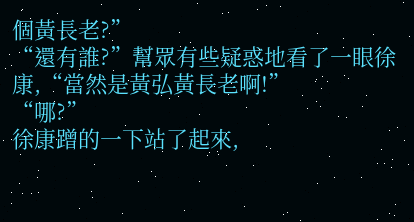個黃長老?”
“還有誰?”幫眾有些疑惑地看了一眼徐康,“當然是黃弘黃長老啊!”
“哪?”
徐康蹭的一下站了起來,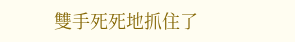雙手死死地抓住了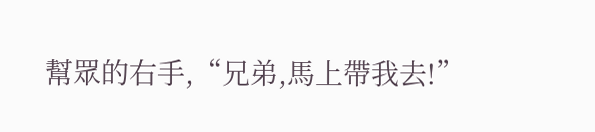幫眾的右手,“兄弟,馬上帶我去!”